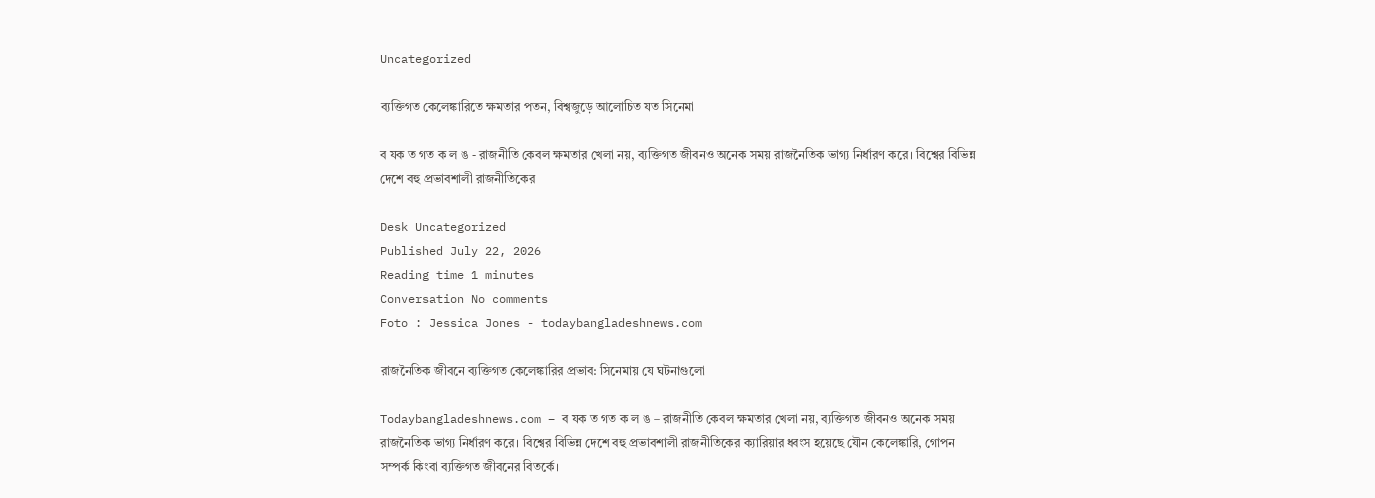Uncategorized

ব্যক্তিগত কেলেঙ্কারিতে ক্ষমতার পতন, বিশ্বজুড়ে আলোচিত যত সিনেমা

ব যক ত গত ক ল ঙ - রাজনীতি কেবল ক্ষমতার খেলা নয়, ব্যক্তিগত জীবনও অনেক সময় রাজনৈতিক ভাগ্য নির্ধারণ করে। বিশ্বের বিভিন্ন দেশে বহু প্রভাবশালী রাজনীতিকের

Desk Uncategorized
Published July 22, 2026
Reading time 1 minutes
Conversation No comments
Foto : Jessica Jones - todaybangladeshnews.com

রাজনৈতিক জীবনে ব্যক্তিগত কেলেঙ্কারির প্রভাব: সিনেমায় যে ঘটনাগুলো

Todaybangladeshnews.com – ব যক ত গত ক ল ঙ – রাজনীতি কেবল ক্ষমতার খেলা নয়, ব্যক্তিগত জীবনও অনেক সময় রাজনৈতিক ভাগ্য নির্ধারণ করে। বিশ্বের বিভিন্ন দেশে বহু প্রভাবশালী রাজনীতিকের ক্যারিয়ার ধ্বংস হয়েছে যৌন কেলেঙ্কারি, গোপন সম্পর্ক কিংবা ব্যক্তিগত জীবনের বিতর্কে।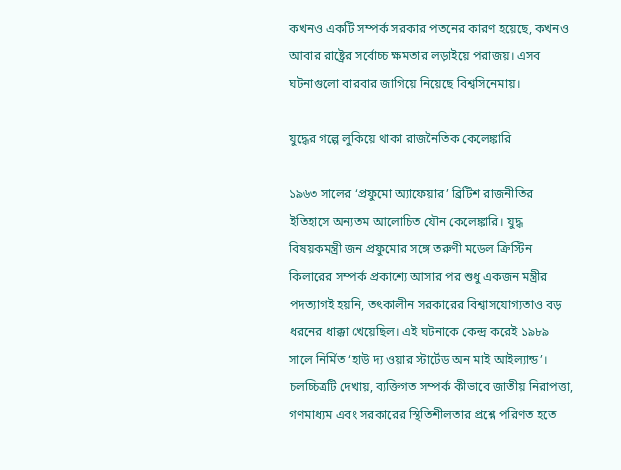কখনও একটি সম্পর্ক সরকার পতনের কারণ হয়েছে, কখনও আবার রাষ্ট্রের সর্বোচ্চ ক্ষমতার লড়াইয়ে পরাজয়। এসব ঘটনাগুলো বারবার জাগিয়ে নিয়েছে বিশ্বসিনেমায়।

যুদ্ধের গল্পে লুকিয়ে থাকা রাজনৈতিক কেলেঙ্কারি

১৯৬৩ সালের ‘প্রফুমো অ্যাফেয়ার’ ব্রিটিশ রাজনীতির ইতিহাসে অন্যতম আলোচিত যৌন কেলেঙ্কারি। যুদ্ধ বিষয়কমন্ত্রী জন প্রফুমোর সঙ্গে তরুণী মডেল ক্রিস্টিন কিলারের সম্পর্ক প্রকাশ্যে আসার পর শুধু একজন মন্ত্রীর পদত্যাগই হয়নি, তৎকালীন সরকারের বিশ্বাসযোগ্যতাও বড় ধরনের ধাক্কা খেয়েছিল। এই ঘটনাকে কেন্দ্র করেই ১৯৮৯ সালে নির্মিত ‘হাউ দ্য ওয়ার স্টার্টেড অন মাই আইল্যান্ড’। চলচ্চিত্রটি দেখায়, ব্যক্তিগত সম্পর্ক কীভাবে জাতীয় নিরাপত্তা, গণমাধ্যম এবং সরকারের স্থিতিশীলতার প্রশ্নে পরিণত হতে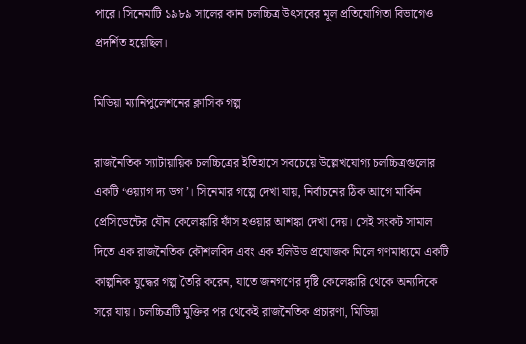পারে। সিনেমাটি ১৯৮৯ সালের কান চলচ্চিত্র উৎসবের মূল প্রতিযোগিতা বিভাগেও প্রদর্শিত হয়েছিল।

মিডিয়া ম্যানিপুলেশনের ক্লাসিক গল্প

রাজনৈতিক স্যাটায়ায়িক চলচ্চিত্রের ইতিহাসে সবচেয়ে উল্লেখযোগ্য চলচ্চিত্রগুলোর একটি ‘ওয়্যাগ দ্য ডগ’। সিনেমার গল্পে দেখা যায়, নির্বাচনের ঠিক আগে মার্কিন প্রেসিডেন্টের যৌন কেলেঙ্কারি ফাঁস হওয়ার আশঙ্কা দেখা দেয়। সেই সংকট সামাল দিতে এক রাজনৈতিক কৌশলবিদ এবং এক হলিউড প্রযোজক মিলে গণমাধ্যমে একটি কাল্পনিক যুদ্ধের গল্প তৈরি করেন, যাতে জনগণের দৃষ্টি কেলেঙ্কারি থেকে অন্যদিকে সরে যায়। চলচ্চিত্রটি মুক্তির পর থেকেই রাজনৈতিক প্রচারণা, মিডিয়া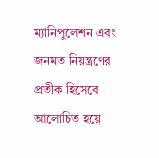ম্যানিপুলেশন এবং জনমত নিয়ন্ত্রণের প্রতীক হিসেবে আলোচিত হয়ে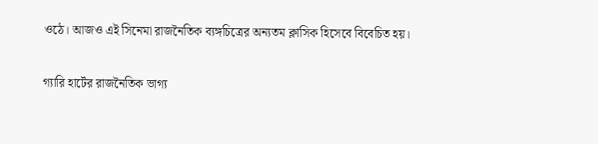ওঠে। আজও এই সিনেমা রাজনৈতিক ব্যঙ্গচিত্রের অন্যতম ক্লাসিক হিসেবে বিবেচিত হয়।

গ্যারি হার্টের রাজনৈতিক ভাগ্য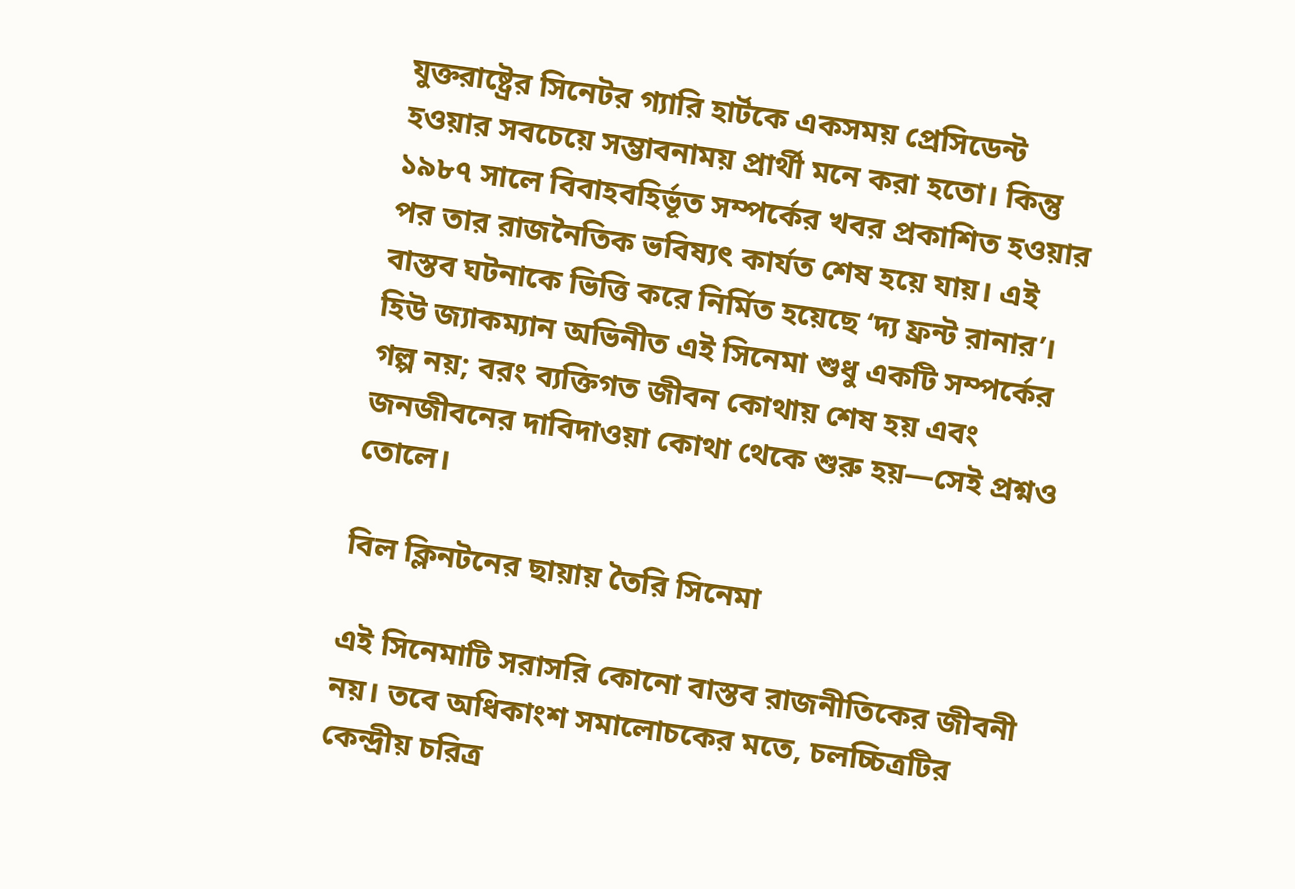যুক্তরাষ্ট্রের সিনেটর গ্যারি হার্টকে একসময় প্রেসিডেন্ট হওয়ার সবচেয়ে সম্ভাবনাময় প্রার্থী মনে করা হতো। কিন্তু ১৯৮৭ সালে বিবাহবহির্ভূত সম্পর্কের খবর প্রকাশিত হওয়ার পর তার রাজনৈতিক ভবিষ্যৎ কার্যত শেষ হয়ে যায়। এই বাস্তব ঘটনাকে ভিত্তি করে নির্মিত হয়েছে ‘দ্য ফ্রন্ট রানার’। হিউ জ্যাকম্যান অভিনীত এই সিনেমা শুধু একটি সম্পর্কের গল্প নয়; বরং ব্যক্তিগত জীবন কোথায় শেষ হয় এবং জনজীবনের দাবিদাওয়া কোথা থেকে শুরু হয়—সেই প্রশ্নও তোলে।

বিল ক্লিনটনের ছায়ায় তৈরি সিনেমা

এই সিনেমাটি সরাসরি কোনো বাস্তব রাজনীতিকের জীবনী নয়। তবে অধিকাংশ সমালোচকের মতে, চলচ্চিত্রটির কেন্দ্রীয় চরিত্র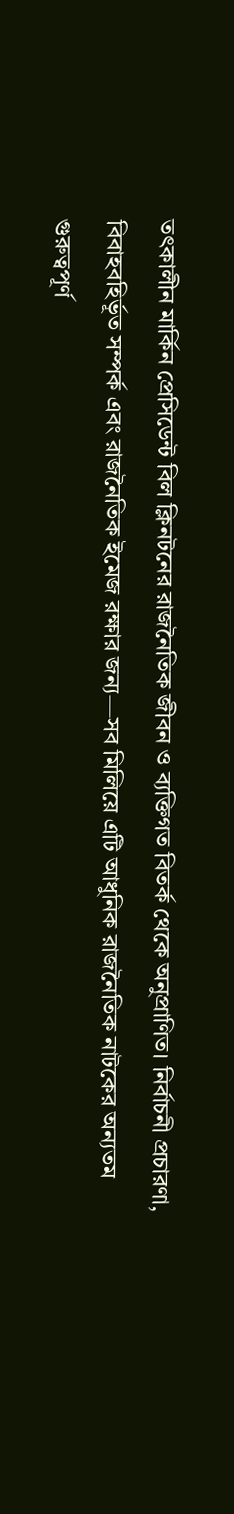তৎকালীন মার্কিন প্রেসিডেন্ট বিল ক্লিনটনের রাজনৈতিক জীবন ও ব্যক্তিগত বিতর্ক থেকে অনুপ্রাণিত। নির্বাচনী প্রচারণা, বিবাহবহির্ভূত সম্পর্ক এবং রাজনৈতিক ইমেজ রক্ষার জন্য—সব মিলিয়ে এটি আধুনিক রাজনৈতিক নাটকের অন্যতম গুরুত্বপূর্ণ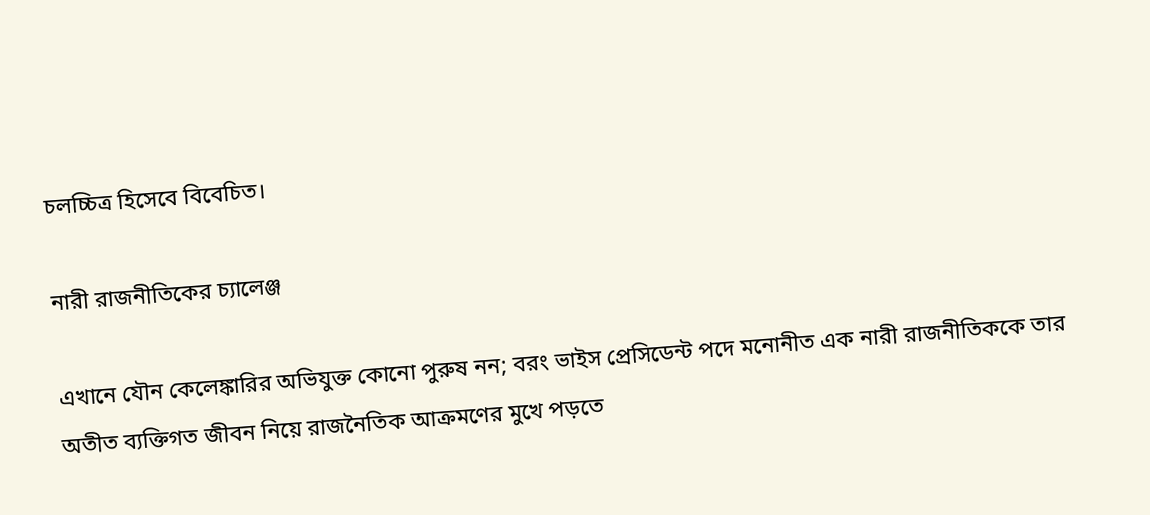চলচ্চিত্র হিসেবে বিবেচিত।

নারী রাজনীতিকের চ্যালেঞ্জ

এখানে যৌন কেলেঙ্কারির অভিযুক্ত কোনো পুরুষ নন; বরং ভাইস প্রেসিডেন্ট পদে মনোনীত এক নারী রাজনীতিককে তার অতীত ব্যক্তিগত জীবন নিয়ে রাজনৈতিক আক্রমণের মুখে পড়তে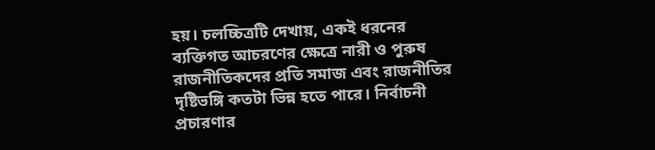হয়। চলচ্চিত্রটি দেখায়, একই ধরনের ব্যক্তিগত আচরণের ক্ষেত্রে নারী ও পুরুষ রাজনীতিকদের প্রতি সমাজ এবং রাজনীতির দৃষ্টিভঙ্গি কতটা ভিন্ন হতে পারে। নির্বাচনী প্রচারণার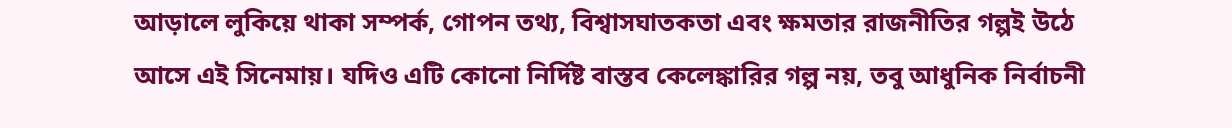আড়ালে লুকিয়ে থাকা সম্পর্ক, গোপন তথ্য, বিশ্বাসঘাতকতা এবং ক্ষমতার রাজনীতির গল্পই উঠে আসে এই সিনেমায়। যদিও এটি কোনো নির্দিষ্ট বাস্তব কেলেঙ্কারির গল্প নয়, তবু আধুনিক নির্বাচনী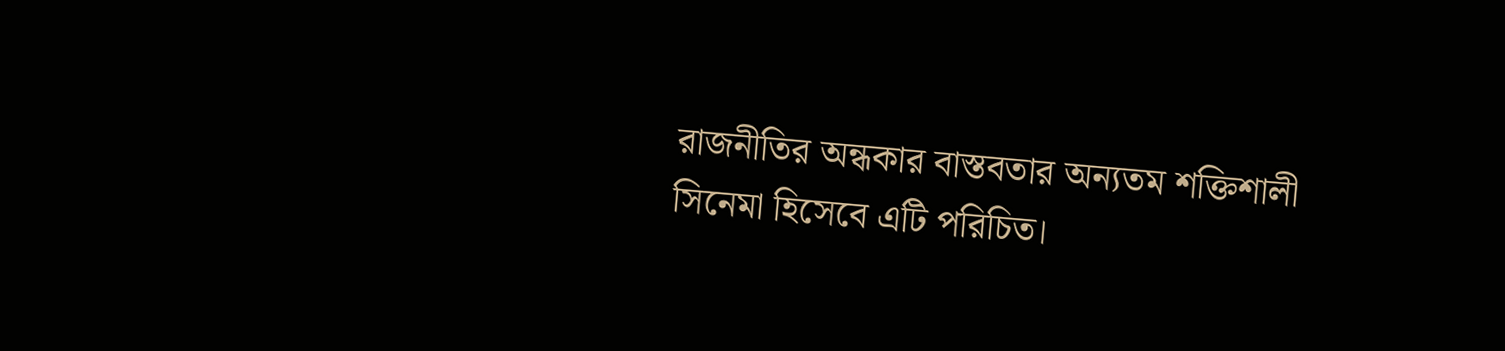রাজনীতির অন্ধকার বাস্তবতার অন্যতম শক্তিশালী সিনেমা হিসেবে এটি পরিচিত।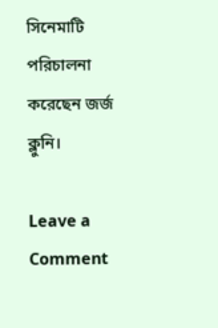সিনেমাটি পরিচালনা করেছেন জর্জ ক্লুনি।

Leave a Comment